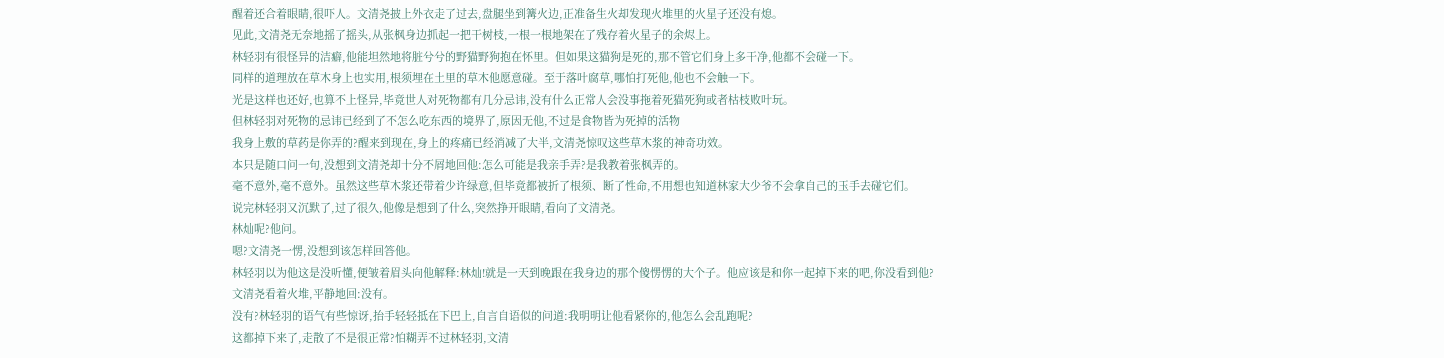醒着还合着眼睛,很吓人。文清尧披上外衣走了过去,盘腿坐到篝火边,正准备生火却发现火堆里的火星子还没有熄。
见此,文清尧无奈地摇了摇头,从张枫身边抓起一把干树枝,一根一根地架在了残存着火星子的余烬上。
林轻羽有很怪异的洁癖,他能坦然地将脏兮兮的野猫野狗抱在怀里。但如果这猫狗是死的,那不管它们身上多干净,他都不会碰一下。
同样的道理放在草木身上也实用,根须埋在土里的草木他愿意碰。至于落叶腐草,哪怕打死他,他也不会触一下。
光是这样也还好,也算不上怪异,毕竟世人对死物都有几分忌讳,没有什么正常人会没事拖着死猫死狗或者枯枝败叶玩。
但林轻羽对死物的忌讳已经到了不怎么吃东西的境界了,原因无他,不过是食物皆为死掉的活物
我身上敷的草药是你弄的?醒来到现在,身上的疼痛已经消减了大半,文清尧惊叹这些草木浆的神奇功效。
本只是随口问一句,没想到文清尧却十分不屑地回他:怎么可能是我亲手弄?是我教着张枫弄的。
毫不意外,毫不意外。虽然这些草木浆还带着少许绿意,但毕竟都被折了根须、断了性命,不用想也知道林家大少爷不会拿自己的玉手去碰它们。
说完林轻羽又沉默了,过了很久,他像是想到了什么,突然挣开眼睛,看向了文清尧。
林灿呢?他问。
嗯?文清尧一愣,没想到该怎样回答他。
林轻羽以为他这是没听懂,便皱着眉头向他解释:林灿!就是一天到晚跟在我身边的那个傻愣愣的大个子。他应该是和你一起掉下来的吧,你没看到他?
文清尧看着火堆,平静地回:没有。
没有?林轻羽的语气有些惊讶,抬手轻轻抵在下巴上,自言自语似的问道:我明明让他看紧你的,他怎么会乱跑呢?
这都掉下来了,走散了不是很正常?怕糊弄不过林轻羽,文清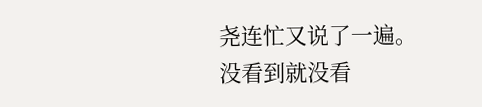尧连忙又说了一遍。
没看到就没看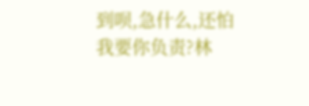到呗,急什么,还怕我要你负责?林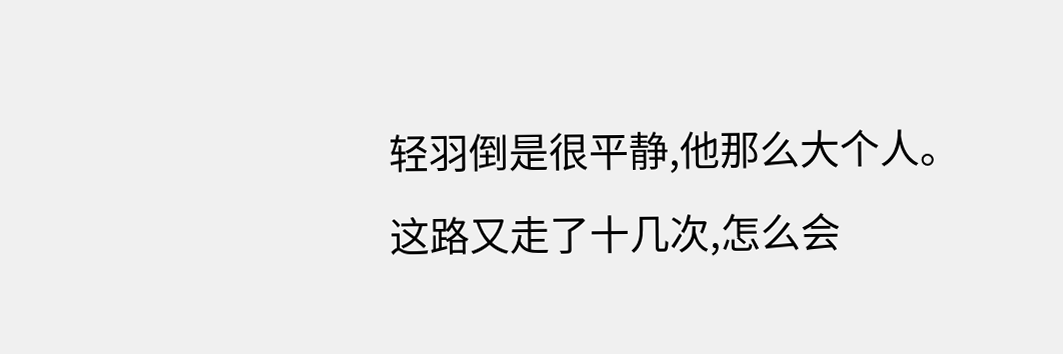轻羽倒是很平静,他那么大个人。这路又走了十几次,怎么会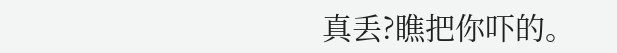真丢?瞧把你吓的。